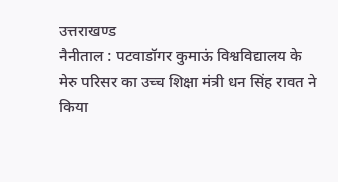उत्तराखण्ड
नैनीताल : पटवाडॉगर कुमाऊं विश्वविद्यालय के मेरु परिसर का उच्च शिक्षा मंत्री धन सिंह रावत ने किया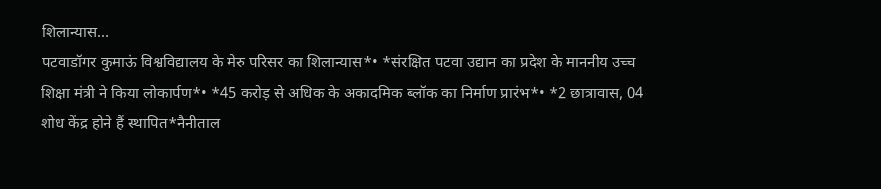शिलान्यास…
पटवाडॉगर कुमाऊं विश्वविद्यालय के मेरु परिसर का शिलान्यास*• *संरक्षित पटवा उद्यान का प्रदेश के माननीय उच्च शिक्षा मंत्री ने किया लोकार्पण*• *45 करोड़ से अधिक के अकादमिक ब्लॉक का निर्माण प्रारंभ*• *2 छात्रावास, 04 शोध केंद्र होने हैं स्थापित*नैनीताल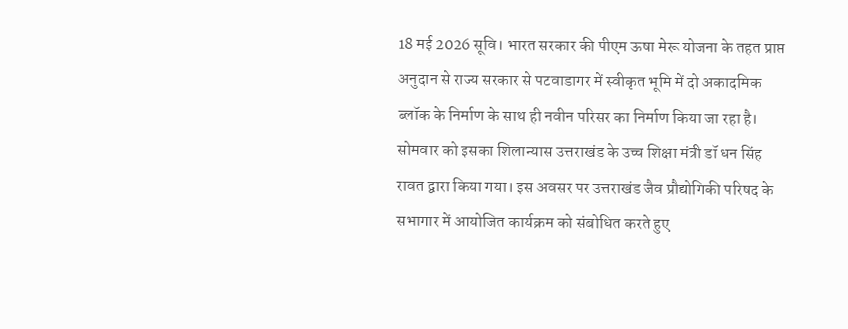18 मई 2026 सूवि। भारत सरकार की पीएम ऊषा मेरू योजना के तहत प्राप्त अनुदान से राज्य सरकार से पटवाडागर में स्वीकृत भूमि में दो अकादमिक ब्लॉक के निर्माण के साथ ही नवीन परिसर का निर्माण किया जा रहा है। सोमवार को इसका शिलान्यास उत्तराखंड के उच्च शिक्षा मंत्री डॉ धन सिंह रावत द्वारा किया गया। इस अवसर पर उत्तराखंड जैव प्रौद्योगिकी परिषद के सभागार में आयोजित कार्यक्रम को संबोधित करते हुए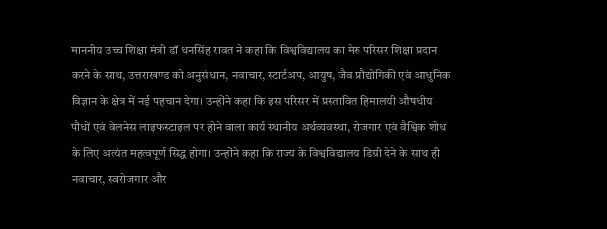माननीय उच्च शिक्षा मंत्री डॉ धनसिंह रावत ने कहा कि विश्वविद्यालय का मेरु परिसर शिक्षा प्रदान करने के साथ, उत्तराखण्ड को अनुसंधान, नवाचार, स्टार्टअप, आयुष, जैव प्रौद्योगिकी एवं आधुनिक विज्ञान के क्षेत्र में नई पहचान देगा। उन्होंने कहा कि इस परिसर में प्रस्तावित हिमालयी औषधीय पौधों एवं वेलनेस लाइफस्टाइल पर होने वाला कार्य स्थानीय अर्थव्यवस्था, रोजगार एवं वैश्विक शोध के लिए अत्यंत महत्वपूर्ण सिद्ध होगा। उन्होंने कहा कि राज्य के विश्वविद्यालय डिग्री देने के साथ ही नवाचार, स्वरोजगार और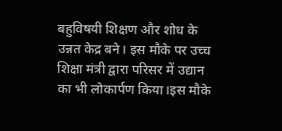बहुविषयी शिक्षण और शोध के उन्नत केद्र बने। इस मौके पर उच्च शिक्षा मंत्री द्वारा परिसर में उद्यान का भी लोकार्पण किया।इस मौके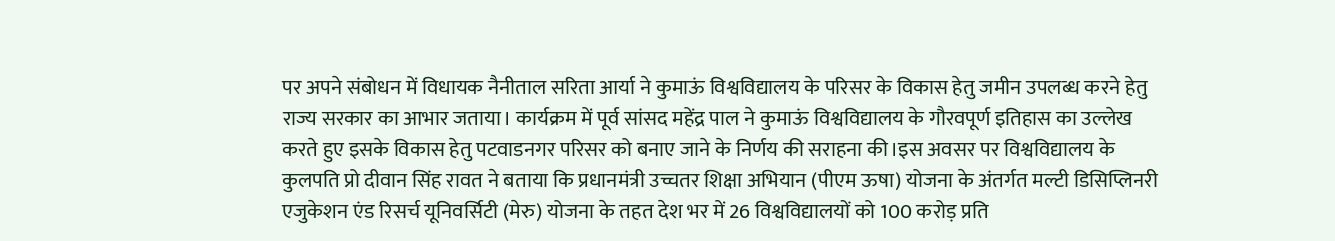पर अपने संबोधन में विधायक नैनीताल सरिता आर्या ने कुमाऊं विश्वविद्यालय के परिसर के विकास हेतु जमीन उपलब्ध करने हेतु राज्य सरकार का आभार जताया। कार्यक्रम में पूर्व सांसद महेंद्र पाल ने कुमाऊं विश्वविद्यालय के गौरवपूर्ण इतिहास का उल्लेख करते हुए इसके विकास हेतु पटवाडनगर परिसर को बनाए जाने के निर्णय की सराहना की।इस अवसर पर विश्वविद्यालय के कुलपति प्रो दीवान सिंह रावत ने बताया कि प्रधानमंत्री उच्चतर शिक्षा अभियान (पीएम ऊषा) योजना के अंतर्गत मल्टी डिसिप्लिनरी एजुकेशन एंड रिसर्च यूनिवर्सिटी (मेरु) योजना के तहत देश भर में 26 विश्वविद्यालयों को 100 करोड़ प्रति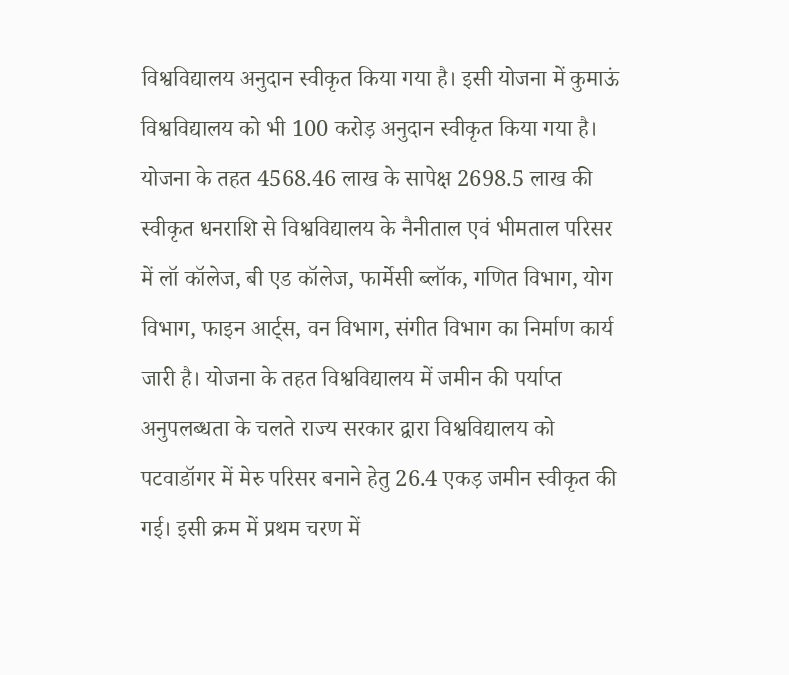विश्वविद्यालय अनुदान स्वीकृत किया गया है। इसी योजना में कुमाऊं विश्वविद्यालय को भी 100 करोड़ अनुदान स्वीकृत किया गया है। योजना के तहत 4568.46 लाख के सापेक्ष 2698.5 लाख की स्वीकृत धनराशि से विश्वविद्यालय के नैनीताल एवं भीमताल परिसर में लॉ कॉलेज, बी एड कॉलेज, फार्मेसी ब्लॉक, गणित विभाग, योग विभाग, फाइन आर्ट्स, वन विभाग, संगीत विभाग का निर्माण कार्य जारी है। योजना के तहत विश्वविद्यालय में जमीन की पर्याप्त अनुपलब्धता के चलते राज्य सरकार द्वारा विश्वविद्यालय को पटवाडॉगर में मेरु परिसर बनाने हेतु 26.4 एकड़ जमीन स्वीकृत की गई। इसी क्रम में प्रथम चरण में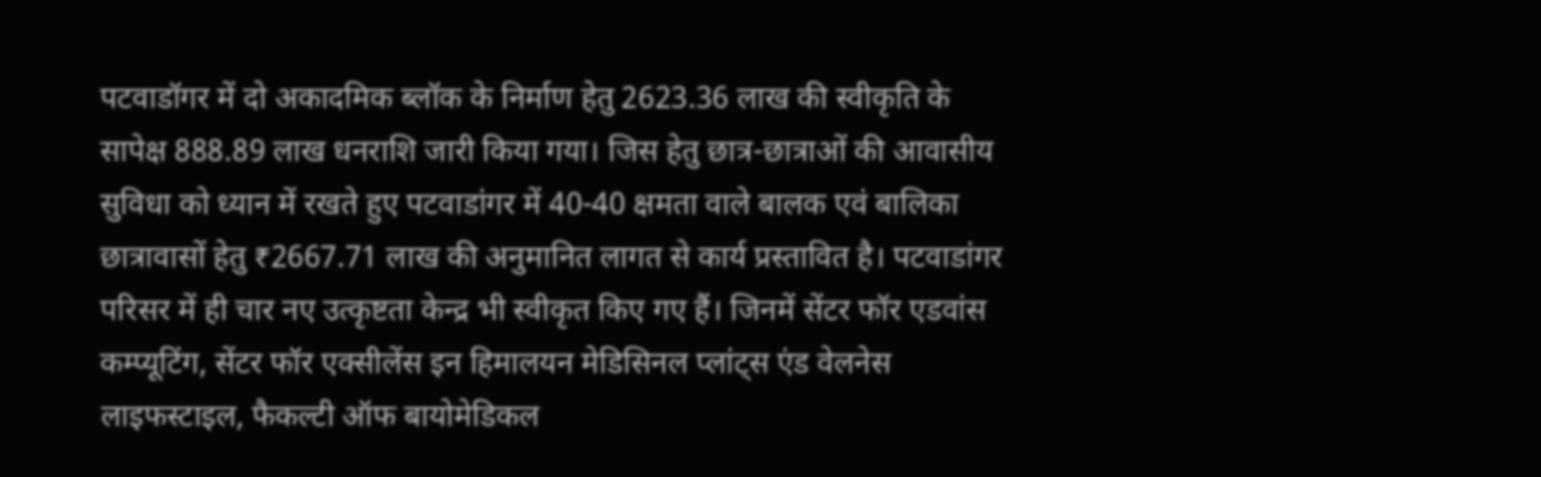पटवाडॉगर में दो अकादमिक ब्लॉक के निर्माण हेतु 2623.36 लाख की स्वीकृति के सापेक्ष 888.89 लाख धनराशि जारी किया गया। जिस हेतु छात्र-छात्राओं की आवासीय सुविधा को ध्यान में रखते हुए पटवाडांगर में 40-40 क्षमता वाले बालक एवं बालिका छात्रावासों हेतु ₹2667.71 लाख की अनुमानित लागत से कार्य प्रस्तावित है। पटवाडांगर परिसर में ही चार नए उत्कृष्टता केन्द्र भी स्वीकृत किए गए हैं। जिनमें सेंटर फॉर एडवांस कम्प्यूटिंग, सेंटर फॉर एक्सीलेंस इन हिमालयन मेडिसिनल प्लांट्स एंड वेलनेस लाइफस्टाइल, फैकल्टी ऑफ बायोमेडिकल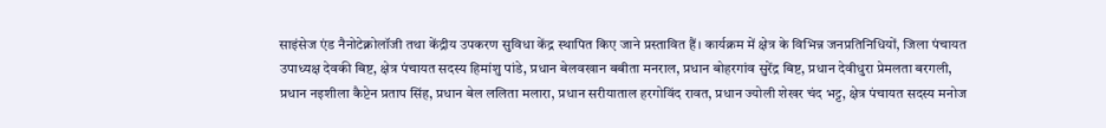साइंसेज एंड नैनोटेक्नोलॉजी तथा केंद्रीय उपकरण सुविधा केंद्र स्थापित किए जाने प्रस्तावित हैं। कार्यक्रम में क्षेत्र के विभिन्न जनप्रतिनिधियों, जिला पंचायत उपाध्यक्ष देवकी बिष्ट, क्षेत्र पंचायत सदस्य हिमांशु पांडे, प्रधान बेलवखान बबीता मनराल, प्रधान बोहरगांव सुरेंद्र बिष्ट, प्रधान देवीधुरा प्रेमलता बरगली, प्रधान नइशीला कैप्टेन प्रताप सिंह, प्रधान बेल ललिता मलारा, प्रधान सरीयाताल हरगोविंद रावत, प्रधान ज्योली शेखर चंद भट्ट, क्षेत्र पंचायत सदस्य मनोज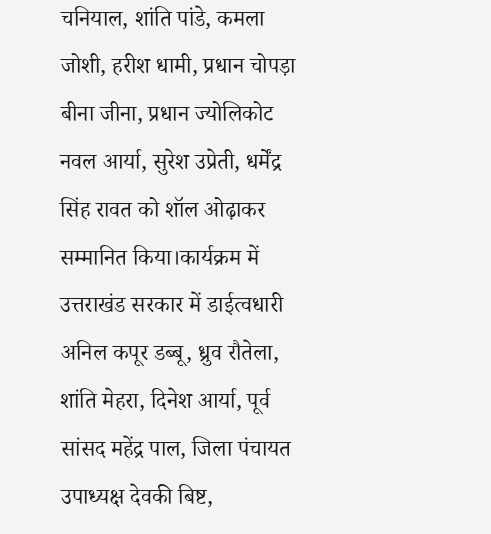चनियाल, शांति पांडे, कमला जोशी, हरीश धामी, प्रधान चोपड़ा बीना जीना, प्रधान ज्योलिकोट नवल आर्या, सुरेश उप्रेती, धर्मेंद्र सिंह रावत को शॉल ओढ़ाकर सम्मानित किया।कार्यक्रम में उत्तराखंड सरकार में डाईत्वधारी अनिल कपूर डब्बू, ध्रुव रौतेला, शांति मेहरा, दिनेश आर्या, पूर्व सांसद महेंद्र पाल, जिला पंचायत उपाध्यक्ष देवकी बिष्ट,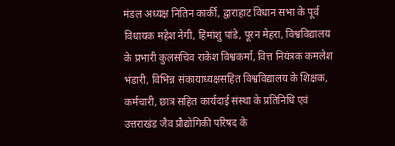मंडल अध्यक्ष नितिन कार्की, द्वाराहाट विधान सभा के पूर्व विधायक महेश नेगी, हिमांशु पांडे, पूरन मेहरा, विश्वविद्यालय के प्रभारी कुलसचिव राकेश विश्वकर्मा, वित्त नियंत्रक कमलेश भंडारी, विभिन्न संकायाध्यक्षसहित विश्वविद्यालय के शिक्षक, कर्मचारी, छात्र सहित कार्यदाई संस्था के प्रतिनिधि एवं उत्तराखंड जैव प्रौद्योगिकी परिषद के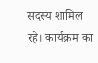सदस्य शामिल रहे। कार्यक्रम का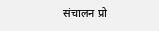संचालन प्रो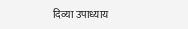दिव्या उपाध्याय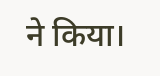ने किया।